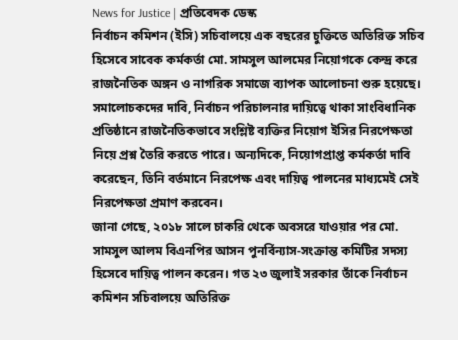News for Justice | প্রতিবেদক ডেস্ক
নির্বাচন কমিশন (ইসি) সচিবালয়ে এক বছরের চুক্তিতে অতিরিক্ত সচিব হিসেবে সাবেক কর্মকর্তা মো. সামসুল আলমের নিয়োগকে কেন্দ্র করে রাজনৈতিক অঙ্গন ও নাগরিক সমাজে ব্যাপক আলোচনা শুরু হয়েছে। সমালোচকদের দাবি, নির্বাচন পরিচালনার দায়িত্বে থাকা সাংবিধানিক প্রতিষ্ঠানে রাজনৈতিকভাবে সংশ্লিষ্ট ব্যক্তির নিয়োগ ইসির নিরপেক্ষতা নিয়ে প্রশ্ন তৈরি করতে পারে। অন্যদিকে, নিয়োগপ্রাপ্ত কর্মকর্তা দাবি করেছেন, তিনি বর্তমানে নিরপেক্ষ এবং দায়িত্ব পালনের মাধ্যমেই সেই নিরপেক্ষতা প্রমাণ করবেন।
জানা গেছে, ২০১৮ সালে চাকরি থেকে অবসরে যাওয়ার পর মো. সামসুল আলম বিএনপির আসন পুনর্বিন্যাস-সংক্রান্ত কমিটির সদস্য হিসেবে দায়িত্ব পালন করেন। গত ২৩ জুলাই সরকার তাঁকে নির্বাচন কমিশন সচিবালয়ে অতিরিক্ত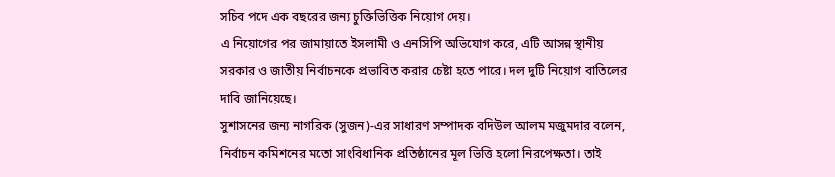সচিব পদে এক বছরের জন্য চুক্তিভিত্তিক নিয়োগ দেয়।
এ নিয়োগের পর জামায়াতে ইসলামী ও এনসিপি অভিযোগ করে, এটি আসন্ন স্থানীয় সরকার ও জাতীয় নির্বাচনকে প্রভাবিত করার চেষ্টা হতে পারে। দল দুটি নিয়োগ বাতিলের দাবি জানিয়েছে।
সুশাসনের জন্য নাগরিক (সুজন)-এর সাধারণ সম্পাদক বদিউল আলম মজুমদার বলেন, নির্বাচন কমিশনের মতো সাংবিধানিক প্রতিষ্ঠানের মূল ভিত্তি হলো নিরপেক্ষতা। তাই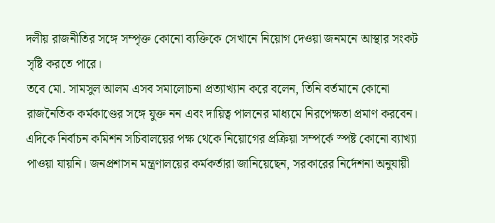দলীয় রাজনীতির সঙ্গে সম্পৃক্ত কোনো ব্যক্তিকে সেখানে নিয়োগ দেওয়া জনমনে আস্থার সংকট সৃষ্টি করতে পারে।
তবে মো. সামসুল আলম এসব সমালোচনা প্রত্যাখ্যান করে বলেন, তিনি বর্তমানে কোনো রাজনৈতিক কর্মকাণ্ডের সঙ্গে যুক্ত নন এবং দায়িত্ব পালনের মাধ্যমে নিরপেক্ষতা প্রমাণ করবেন।
এদিকে নির্বাচন কমিশন সচিবালয়ের পক্ষ থেকে নিয়োগের প্রক্রিয়া সম্পর্কে স্পষ্ট কোনো ব্যাখ্যা পাওয়া যায়নি। জনপ্রশাসন মন্ত্রণালয়ের কর্মকর্তারা জানিয়েছেন, সরকারের নির্দেশনা অনুযায়ী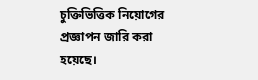চুক্তিভিত্তিক নিয়োগের প্রজ্ঞাপন জারি করা হয়েছে।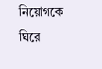নিয়োগকে ঘিরে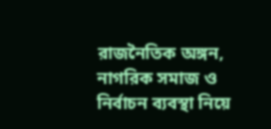রাজনৈতিক অঙ্গন, নাগরিক সমাজ ও নির্বাচন ব্যবস্থা নিয়ে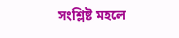সংশ্লিষ্ট মহলে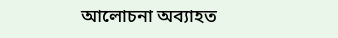আলোচনা অব্যাহত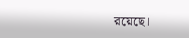রয়েছে।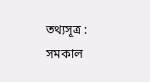তথ্যসূত্র : সমকাল